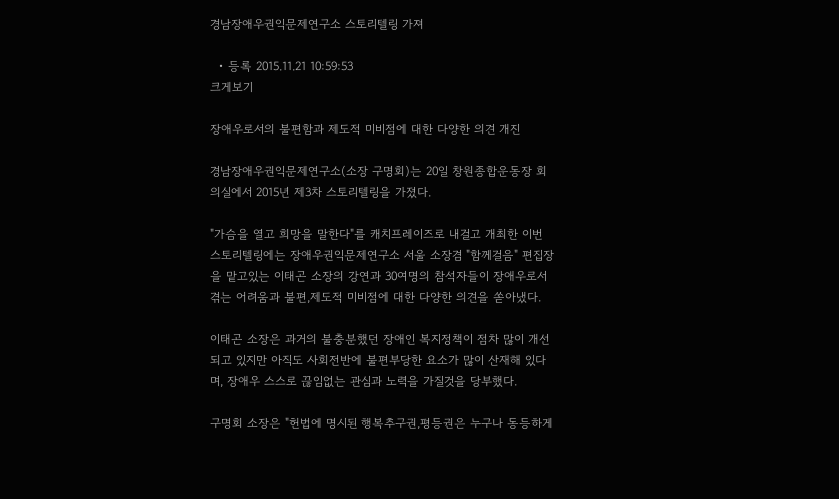경남장애우권익문제연구소 스토리텔링 가져

  • 등록 2015.11.21 10:59:53
크게보기

장애우로서의 불편함과 제도적 미비점에 대한 다양한 의견 개진

경남장애우권익문제연구소(소장 구명회)는 20일 창원종합운동장 회의실에서 2015년 제3차 스토리텔링을 가졌다.

"가슴을 열고 희망을 말한다"를 캐치프레이즈로 내걸고 개최한 이번 스토리텔링에는 장애우권익문제연구소 서울 소장겸 "함께걸음" 편집장을 맡고있는 이태곤 소장의 강연과 30여명의 참석자들이 장애우로서 겪는 어려움과 불편,제도적 미비점에 대한 다양한 의견을 쏟아냈다.

이태곤 소장은 과거의 불충분했던 장애인 복지정책이 점차 많이 개선되고 있지만 아직도 사회전반에 불편부당한 요소가 많이 산재해 있다며, 장애우 스스로 끊임없는 관심과 노력을 가질것을 당부했다.

구명회 소장은 "헌법에 명시된 행복추구권,평등권은 누구나 동등하게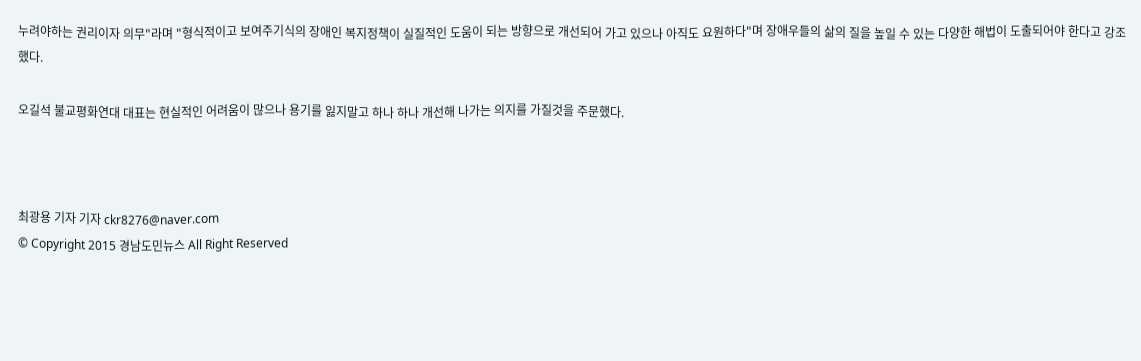누려야하는 권리이자 의무"라며 "형식적이고 보여주기식의 장애인 복지정책이 실질적인 도움이 되는 방향으로 개선되어 가고 있으나 아직도 요원하다"며 장애우들의 삶의 질을 높일 수 있는 다양한 해법이 도출되어야 한다고 강조했다.

오길석 불교평화연대 대표는 현실적인 어려움이 많으나 용기를 잃지말고 하나 하나 개선해 나가는 의지를 가질것을 주문했다.



최광용 기자 기자 ckr8276@naver.com
© Copyright 2015 경남도민뉴스 All Right Reserved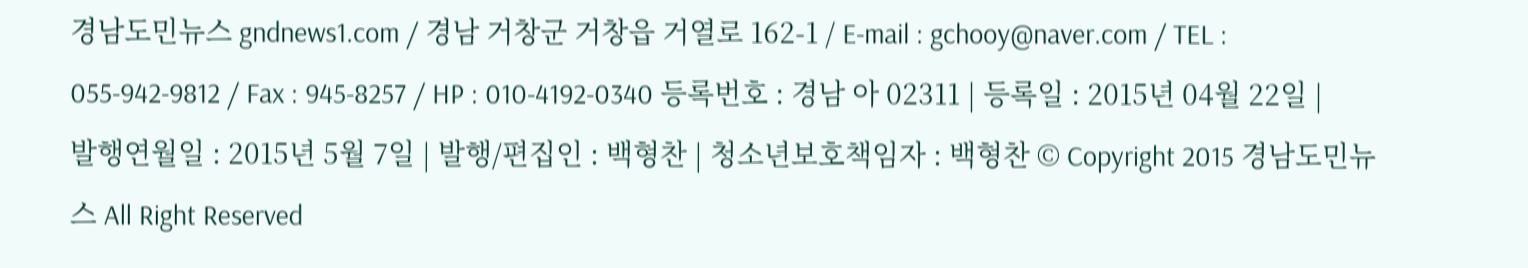경남도민뉴스 gndnews1.com / 경남 거창군 거창읍 거열로 162-1 / E-mail : gchooy@naver.com / TEL : 055-942-9812 / Fax : 945-8257 / HP : 010-4192-0340 등록번호 : 경남 아 02311 | 등록일 : 2015년 04월 22일 | 발행연월일 : 2015년 5월 7일 | 발행/편집인 : 백형찬 | 청소년보호책임자 : 백형찬 © Copyright 2015 경남도민뉴스 All Right Reserved